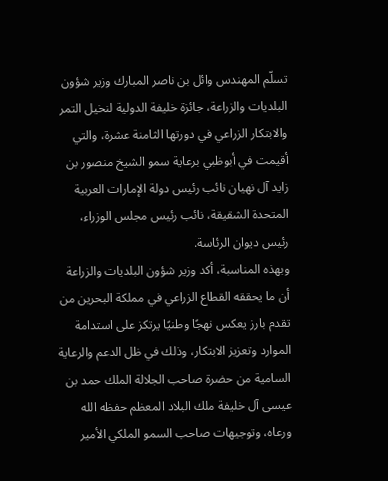تسلّم المهندس وائل بن ناصر المبارك وزير شؤون البلديات والزراعة، جائزة خليفة الدولية لنخيل التمر والابتكار الزراعي في دورتها الثامنة عشرة، والتي أقيمت في أبوظبي برعاية سمو الشيخ منصور بن زايد آل نهيان نائب رئيس دولة الإمارات العربية المتحدة الشقيقة، نائب رئيس مجلس الوزراء، رئيس ديوان الرئاسة.
وبهذه المناسبة، أكد وزير شؤون البلديات والزراعة أن ما يحققه القطاع الزراعي في مملكة البحرين من تقدم بارز يعكس نهجًا وطنيًا يرتكز على استدامة الموارد وتعزيز الابتكار، وذلك في ظل الدعم والرعاية السامية من حضرة صاحب الجلالة الملك حمد بن عيسى آل خليفة ملك البلاد المعظم حفظه الله ورعاه، وتوجيهات صاحب السمو الملكي الأمير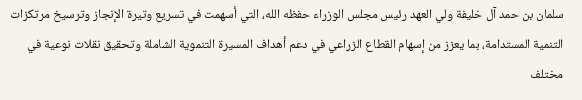سلمان بن حمد آل خليفة ولي العهد رئيس مجلس الوزراء حفظه الله، التي أسهمت في تسريع وتيرة الإنجاز وترسيخ مرتكزات التنمية المستدامة، بما يعزز من إسهام القطاع الزراعي في دعم أهداف المسيرة التنموية الشاملة وتحقيق نقلات نوعية في مختلف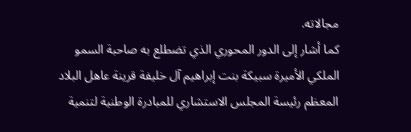مجالاته.
كما أشار إلى الدور المحوري الذي تضطلع به صاحبة السمو الملكي الأميرة سبيكة بنت إبراهيم آل خليفة قرينة عاهل البلاد المعظم رئيسة المجلس الاستشاري للمبادرة الوطنية لتنمية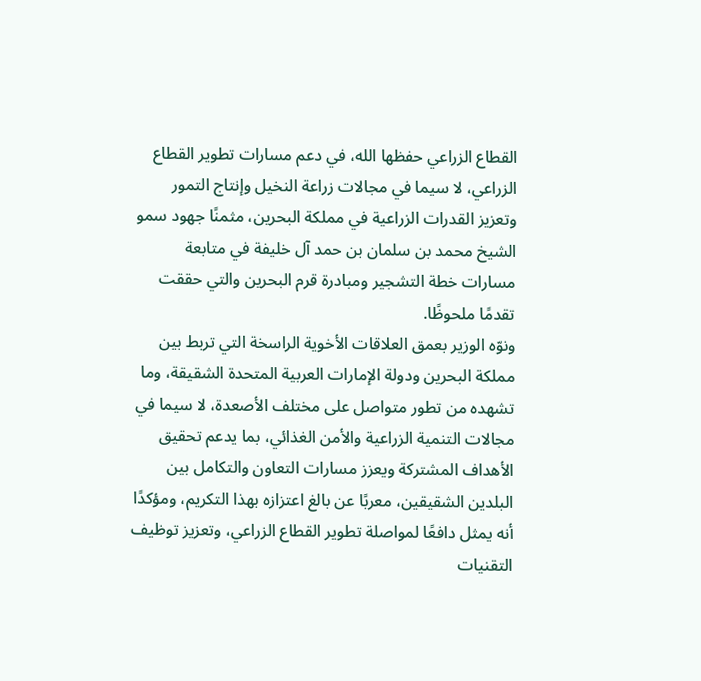القطاع الزراعي حفظها الله، في دعم مسارات تطوير القطاع الزراعي، لا سيما في مجالات زراعة النخيل وإنتاج التمور وتعزيز القدرات الزراعية في مملكة البحرين، مثمنًا جهود سمو الشيخ محمد بن سلمان بن حمد آل خليفة في متابعة مسارات خطة التشجير ومبادرة قرم البحرين والتي حققت تقدمًا ملحوظًا.
ونوّه الوزير بعمق العلاقات الأخوية الراسخة التي تربط بين مملكة البحرين ودولة الإمارات العربية المتحدة الشقيقة، وما تشهده من تطور متواصل على مختلف الأصعدة، لا سيما في مجالات التنمية الزراعية والأمن الغذائي، بما يدعم تحقيق الأهداف المشتركة ويعزز مسارات التعاون والتكامل بين البلدين الشقيقين، معربًا عن بالغ اعتزازه بهذا التكريم، ومؤكدًا أنه يمثل دافعًا لمواصلة تطوير القطاع الزراعي، وتعزيز توظيف التقنيات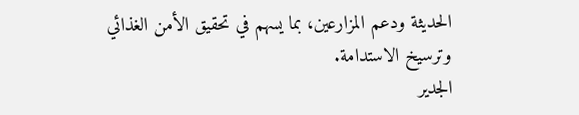الحديثة ودعم المزارعين، بما يسهم في تحقيق الأمن الغذائي وترسيخ الاستدامة.
الجدير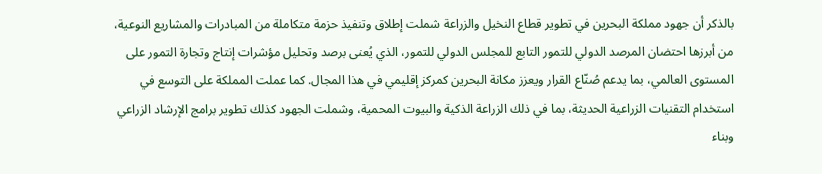بالذكر أن جهود مملكة البحرين في تطوير قطاع النخيل والزراعة شملت إطلاق وتنفيذ حزمة متكاملة من المبادرات والمشاريع النوعية، من أبرزها احتضان المرصد الدولي للتمور التابع للمجلس الدولي للتمور، الذي يُعنى برصد وتحليل مؤشرات إنتاج وتجارة التمور على المستوى العالمي، بما يدعم صُنّاع القرار ويعزز مكانة البحرين كمركز إقليمي في هذا المجال. كما عملت المملكة على التوسع في استخدام التقنيات الزراعية الحديثة، بما في ذلك الزراعة الذكية والبيوت المحمية، وشملت الجهود كذلك تطوير برامج الإرشاد الزراعي وبناء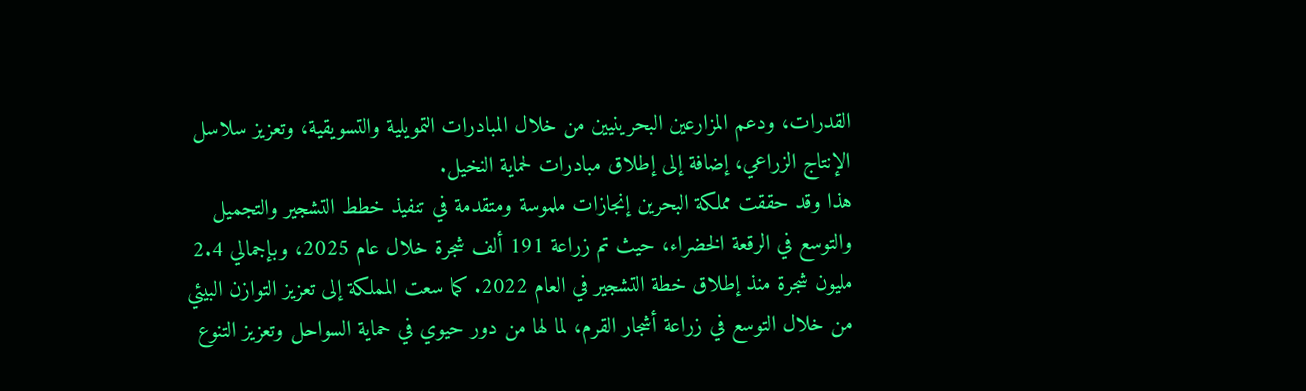القدرات، ودعم المزارعين البحرينيين من خلال المبادرات التمويلية والتسويقية، وتعزيز سلاسل الإنتاج الزراعي، إضافة إلى إطلاق مبادرات لحماية النخيل.
هذا وقد حققت مملكة البحرين إنجازات ملموسة ومتقدمة في تنفيذ خطط التشجير والتجميل والتوسع في الرقعة الخضراء، حيث تم زراعة 191 ألف شجرة خلال عام 2025، وبإجمالي 2.4 مليون شجرة منذ إطلاق خطة التشجير في العام 2022. كما سعت المملكة إلى تعزيز التوازن البيئي من خلال التوسع في زراعة أشجار القرم، لما لها من دور حيوي في حماية السواحل وتعزيز التنوع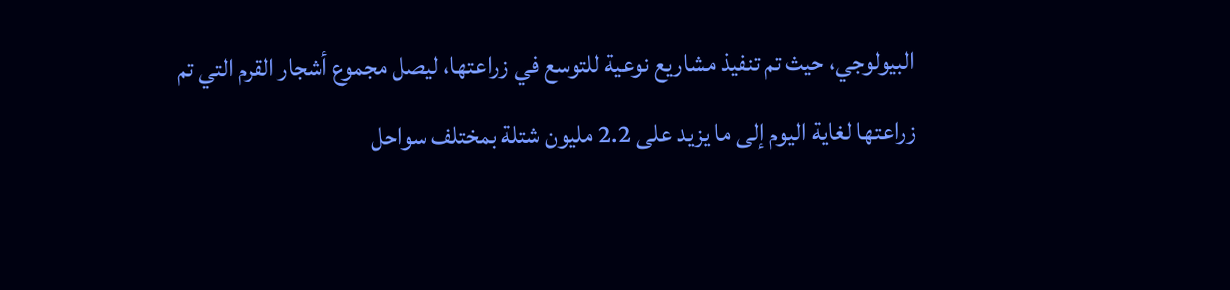البيولوجي، حيث تم تنفيذ مشاريع نوعية للتوسع في زراعتها، ليصل مجموع أشجار القرم التي تم زراعتها لغاية اليوم إلى ما يزيد على 2.2 مليون شتلة بمختلف سواحل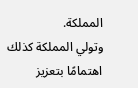المملكة.
وتولي المملكة كذلك اهتمامًا بتعزيز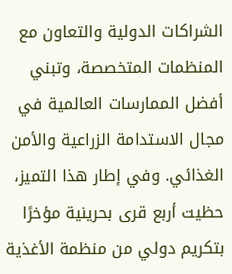الشراكات الدولية والتعاون مع المنظمات المتخصصة، وتبني أفضل الممارسات العالمية في مجال الاستدامة الزراعية والأمن الغذائي. وفي إطار هذا التميز، حظيت أربع قرى بحرينية مؤخرًا بتكريم دولي من منظمة الأغذية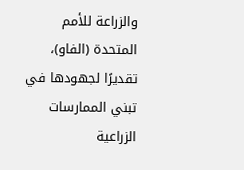والزراعة للأمم المتحدة (الفاو)، تقديرًا لجهودها في تبني الممارسات الزراعية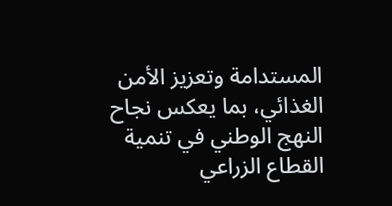المستدامة وتعزيز الأمن الغذائي، بما يعكس نجاح النهج الوطني في تنمية القطاع الزراعي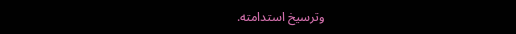وترسيخ استدامته.